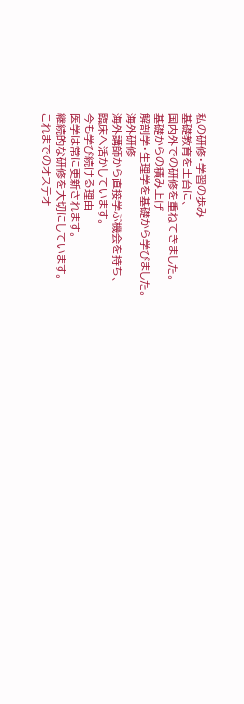私の研修・学習の歩み
基礎教育を土台に、
国内外での研修を重ねてきました。
基礎からの積み上げ
解剖学・生理学を基礎から学びました。
海外研修
海外講師から直接学ぶ機会を持ち、
臨床へ活かしています。
今も学び続ける理由
医学は常に更新されます。
継続的な研修を大切にしています。
これまでのオステオ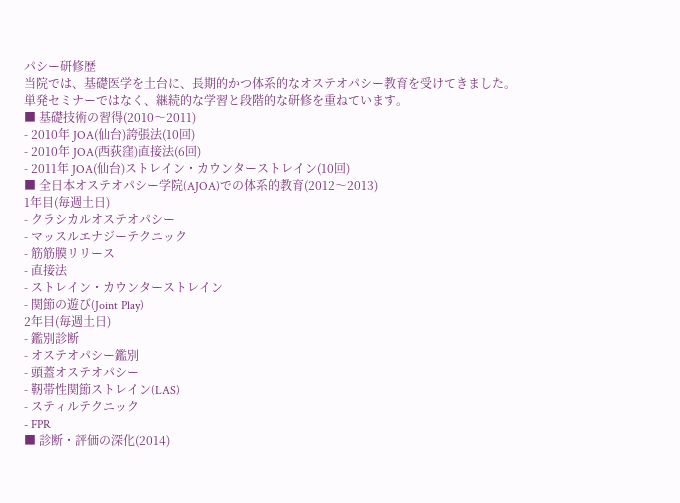パシー研修歴
当院では、基礎医学を土台に、長期的かつ体系的なオステオパシー教育を受けてきました。
単発セミナーではなく、継続的な学習と段階的な研修を重ねています。
■ 基礎技術の習得(2010〜2011)
- 2010年 JOA(仙台)誇張法(10回)
- 2010年 JOA(西荻窪)直接法(6回)
- 2011年 JOA(仙台)ストレイン・カウンターストレイン(10回)
■ 全日本オステオパシー学院(AJOA)での体系的教育(2012〜2013)
1年目(毎週土日)
- クラシカルオステオパシー
- マッスルエナジーテクニック
- 筋筋膜リリース
- 直接法
- ストレイン・カウンターストレイン
- 関節の遊び(Joint Play)
2年目(毎週土日)
- 鑑別診断
- オステオパシー鑑別
- 頭蓋オステオパシー
- 靭帯性関節ストレイン(LAS)
- スティルテクニック
- FPR
■ 診断・評価の深化(2014)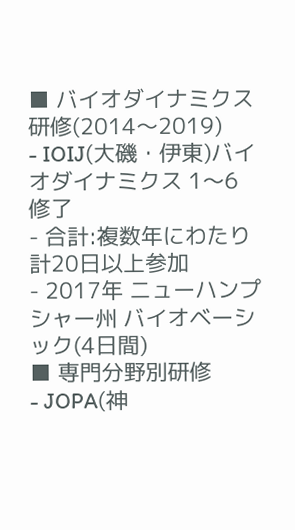■ バイオダイナミクス研修(2014〜2019)
- IOIJ(大磯・伊東)バイオダイナミクス 1〜6 修了
- 合計:複数年にわたり計20日以上参加
- 2017年 ニューハンプシャー州 バイオベーシック(4日間)
■ 専門分野別研修
- JOPA(神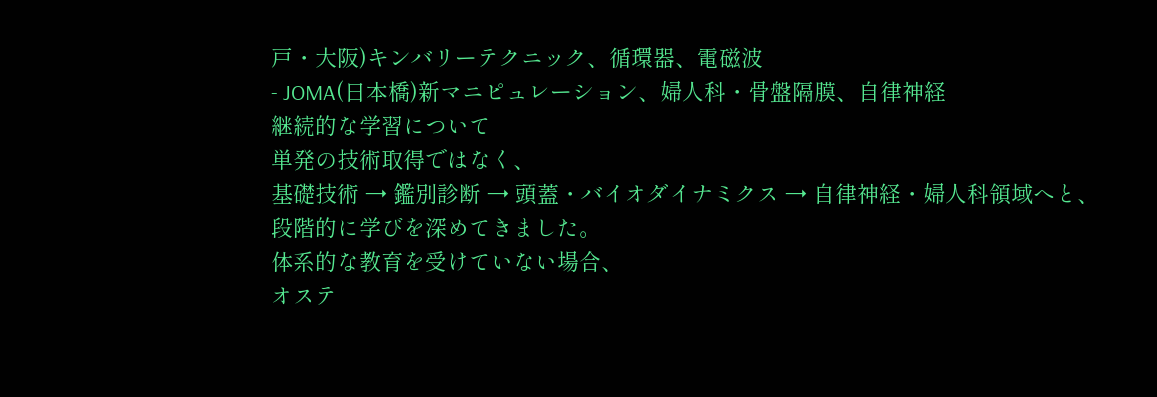戸・大阪)キンバリーテクニック、循環器、電磁波
- JOMA(日本橋)新マニピュレーション、婦人科・骨盤隔膜、自律神経
継続的な学習について
単発の技術取得ではなく、
基礎技術 → 鑑別診断 → 頭蓋・バイオダイナミクス → 自律神経・婦人科領域へと、
段階的に学びを深めてきました。
体系的な教育を受けていない場合、
オステ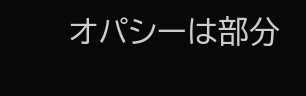オパシーは部分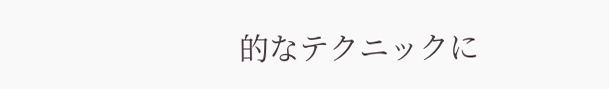的なテクニックに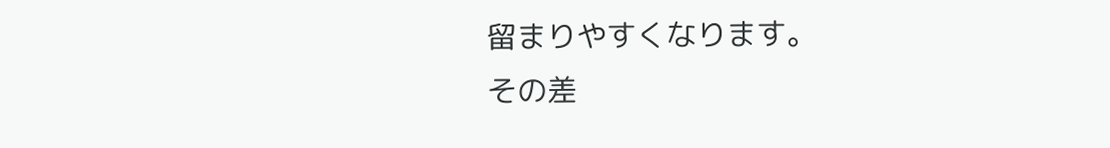留まりやすくなります。
その差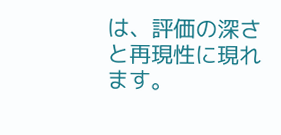は、評価の深さと再現性に現れます。